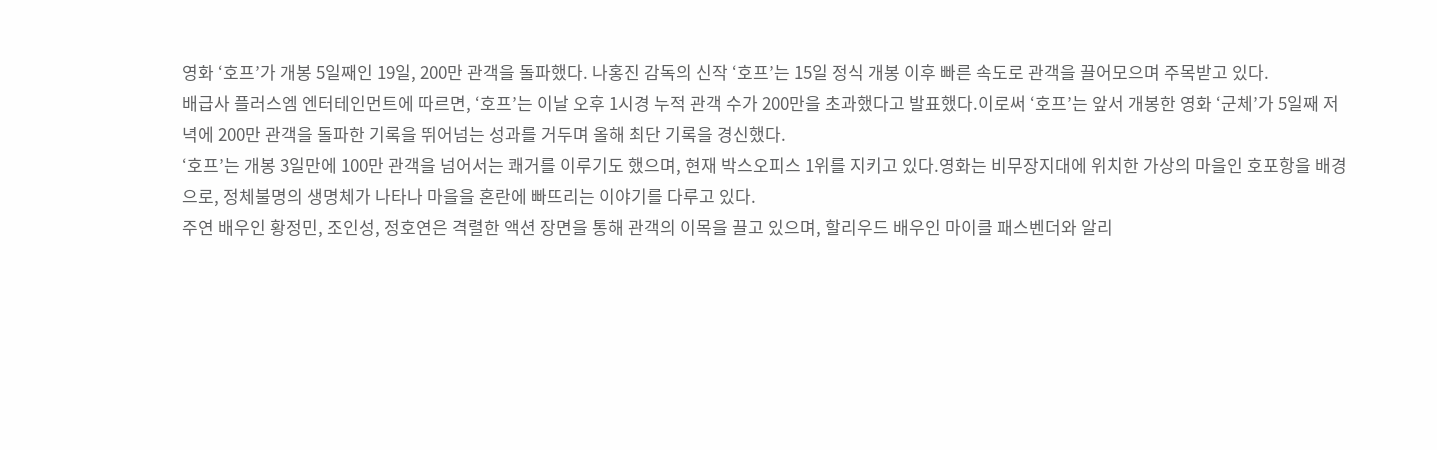영화 ‘호프’가 개봉 5일째인 19일, 200만 관객을 돌파했다. 나홍진 감독의 신작 ‘호프’는 15일 정식 개봉 이후 빠른 속도로 관객을 끌어모으며 주목받고 있다.
배급사 플러스엠 엔터테인먼트에 따르면, ‘호프’는 이날 오후 1시경 누적 관객 수가 200만을 초과했다고 발표했다.이로써 ‘호프’는 앞서 개봉한 영화 ‘군체’가 5일째 저녁에 200만 관객을 돌파한 기록을 뛰어넘는 성과를 거두며 올해 최단 기록을 경신했다.
‘호프’는 개봉 3일만에 100만 관객을 넘어서는 쾌거를 이루기도 했으며, 현재 박스오피스 1위를 지키고 있다.영화는 비무장지대에 위치한 가상의 마을인 호포항을 배경으로, 정체불명의 생명체가 나타나 마을을 혼란에 빠뜨리는 이야기를 다루고 있다.
주연 배우인 황정민, 조인성, 정호연은 격렬한 액션 장면을 통해 관객의 이목을 끌고 있으며, 할리우드 배우인 마이클 패스벤더와 알리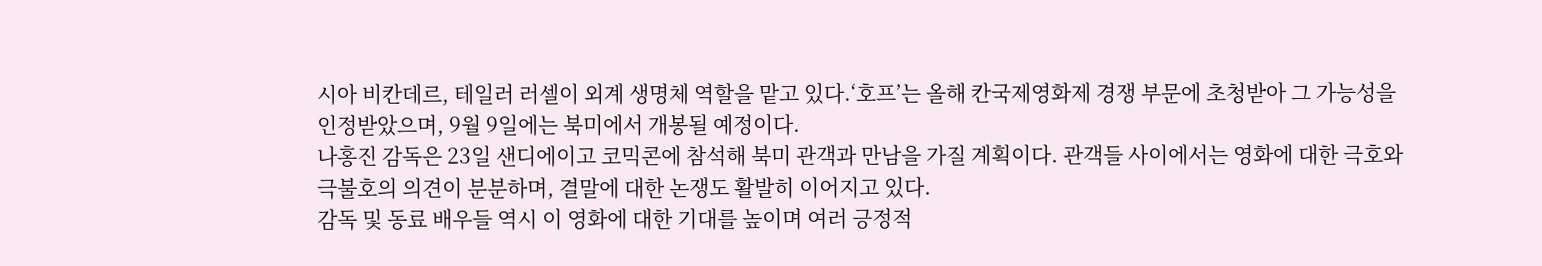시아 비칸데르, 테일러 러셀이 외계 생명체 역할을 맡고 있다.‘호프’는 올해 칸국제영화제 경쟁 부문에 초청받아 그 가능성을 인정받았으며, 9월 9일에는 북미에서 개봉될 예정이다.
나홍진 감독은 23일 샌디에이고 코믹콘에 참석해 북미 관객과 만남을 가질 계획이다. 관객들 사이에서는 영화에 대한 극호와 극불호의 의견이 분분하며, 결말에 대한 논쟁도 활발히 이어지고 있다.
감독 및 동료 배우들 역시 이 영화에 대한 기대를 높이며 여러 긍정적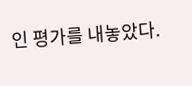인 평가를 내놓았다.